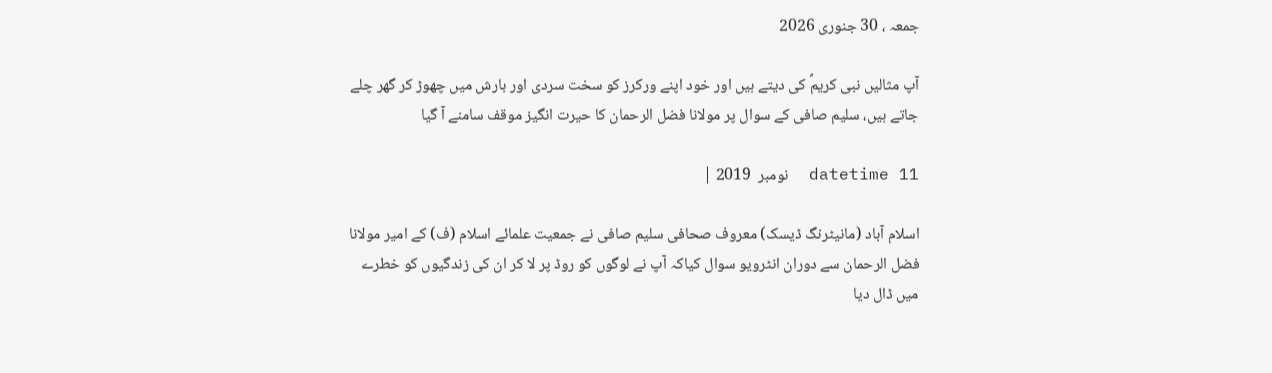جمعہ ، 30 جنوری 2026

آپ مثالیں نبی کریمؐ کی دیتے ہیں اور خود اپنے ورکرز کو سخت سردی اور بارش میں چھوڑ کر گھر چلے جاتے ہیں، سلیم صافی کے سوال پر مولانا فضل الرحمان کا حیرت انگیز موقف سامنے آ گیا

datetime 11  نومبر  2019 |

اسلام آباد (مانیٹرنگ ڈیسک) معروف صحافی سلیم صافی نے جمعیت علمائے اسلام (ف) کے امیر مولانا فضل الرحمان سے دوران انٹرویو سوال کیاکہ آپ نے لوگوں کو روڈ پر لا کر ان کی زندگیوں کو خطرے میں ڈال دیا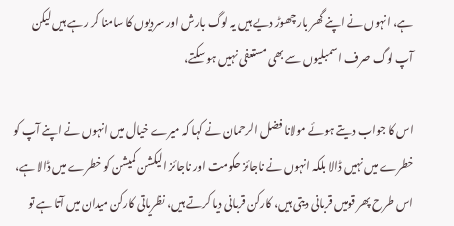ہے، انہوں نے اپنے گھر بار چھوڑ دیے ہیں یہ لوگ بارش اور سردیوں کا سامنا کر رہے ہیں لیکن آپ لوگ صرف اسمبلیوں سے بھی مستعفی نہیں ہو سکتے،

اس کا جواب دیتے ہوئے مولانا فضل الرحمان نے کہا کہ میرے خیال میں انہوں نے اپنے آپ کو خطرے میں نہیں ڈالا بلکہ انہوں نے ناجائز حکومت اور ناجائز الیکشن کمیشن کو خطرے میں ڈالا ہے، اس طرح پھر قومیں قربانی دیتی ہیں، کارکن قربانی دیا کرتے ہیں، نظریاتی کارکن میدان میں آتا ہے تو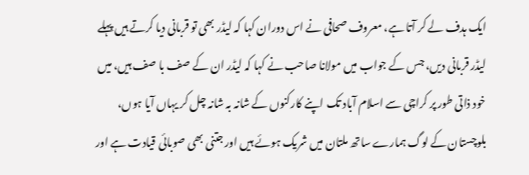ایک ہدف لے کر آتا ہے، معروف صحافی نے اس دوران کہا کہ لیڈر بھی تو قربانی دیا کرتے ہیں پہلے لیڈر قربانی دیں، جس کے جواب میں مولانا صاحب نے کہا کہ لیڈر ان کے صف با صف ہیں، میں خود ذاتی طور پر کراچی سے اسلام آباد تک اپنے کارکنوں کے شانہ بہ شانہ چل کر یہاں آیا ہوں، بلوچستان کے لوگ ہمارے ساتھ ملتان میں شریک ہوئے ہیں اور جتنی بھی صوبائی قیادت ہے اور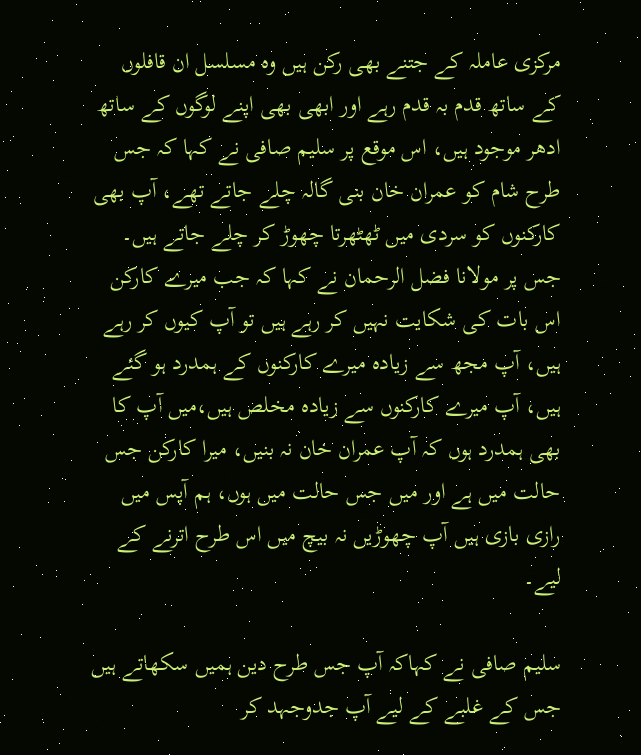مرکزی عاملہ کے جتنے بھی رکن ہیں وہ مسلسل ان قافلوں کے ساتھ قدم بہ قدم رہے اور ابھی بھی اپنے لوگوں کے ساتھ ادھر موجود ہیں، اس موقع پر سلیم صافی نے کہا کہ جس طرح شام کو عمران خان بنی گالہ چلے جاتے تھے، آپ بھی کارکنوں کو سردی میں ٹھٹھرتا چھوڑ کر چلے جاتے ہیں۔ جس پر مولانا فضل الرحمان نے کہا کہ جب میرے کارکن اس بات کی شکایت نہیں کر رہے ہیں تو آپ کیوں کر رہے ہیں، آپ مجھ سے زیادہ میرے کارکنوں کے ہمدرد ہو گئے ہیں، آپ میرے کارکنوں سے زیادہ مخلص ہیں،میں آپ کا بھی ہمدرد ہوں کہ آپ عمران خان نہ بنیں، میرا کارکن جس حالت میں ہے اور میں جس حالت میں ہوں، ہم آپس میں رازی بازی ہیں آپ چھوڑیں نہ بیچ میں اس طرح اترنے کے لیے۔

سلیم صافی نے کہاکہ آپ جس طرح دین ہمیں سکھاتے ہیں جس کے غلبے کے لیے آپ جدوجہد کر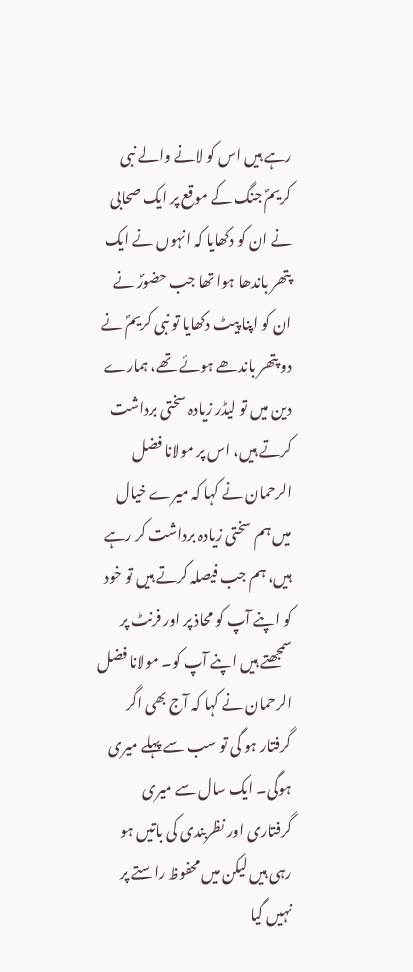رہے ہیں اس کو لانے والے نبی کریمؐ جنگ کے موقع پر ایک صحابی نے ان کو دکھایا کہ انہوں نے ایک پتھر باندھا ہوا تھا جب حضورؐ نے ان کو اپنا پیٹ دکھایا تو نبی کریمؐ نے دو پتھر باندھے ہوئے تھے، ہمارے دین میں تو لیڈر زیادہ سختی برداشت کرتے ہیں، اس پر مولانا فضل الرحمان نے کہا کہ میرے خیال میں ہم سختی زیادہ برداشت کر رہے ہیں، ہم جب فیصلہ کرتے ہیں تو خود کو اپنے آپ کو محاذ پر اور فرنٹ پر سمجھتے ہیں اپنے آپ کو۔ مولانا فضل الرحمان نے کہا کہ آج بھی اگر گرفتار ہو گی تو سب سے پہلے میری ہوگی۔ ایک سال سے میری گرفتاری اور نظربندی کی باتیں ہو رہی ہیں لیکن میں محفوظ راستے پر نہیں گیا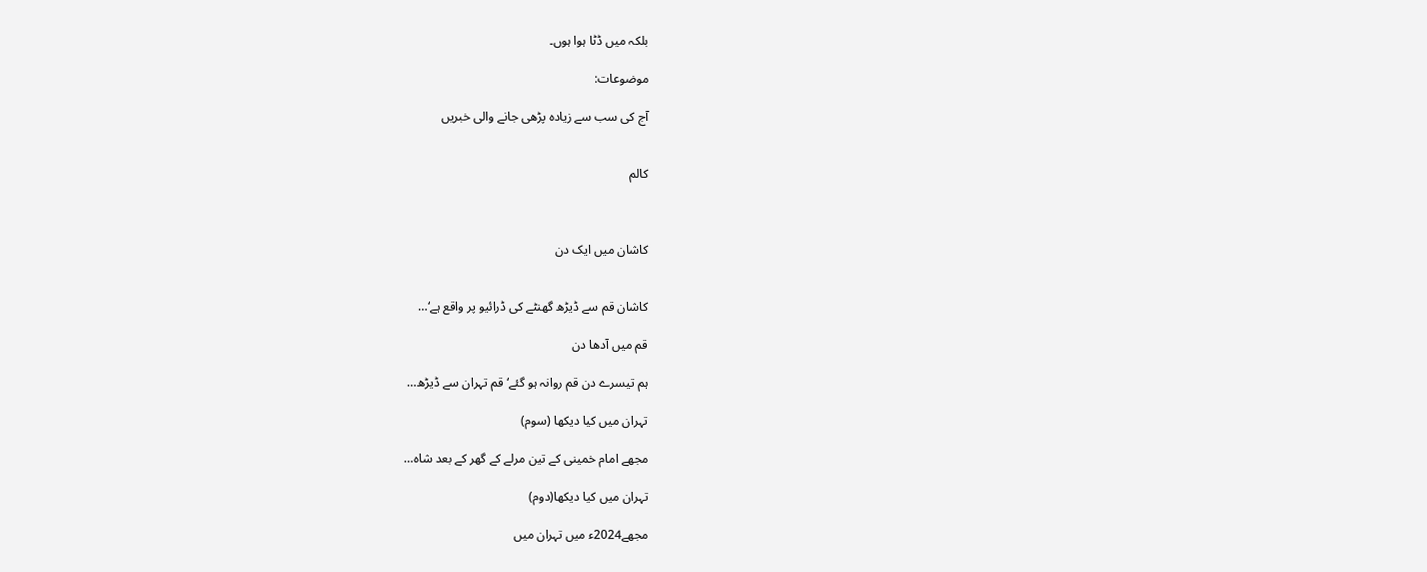بلکہ میں ڈٹا ہوا ہوں۔

موضوعات:

آج کی سب سے زیادہ پڑھی جانے والی خبریں


کالم



کاشان میں ایک دن


کاشان قم سے ڈیڑھ گھنٹے کی ڈرائیو پر واقع ہے‘…

قم میں آدھا دن

ہم تیسرے دن قم روانہ ہو گئے‘ قم تہران سے ڈیڑھ…

تہران میں کیا دیکھا (سوم)

مجھے امام خمینی کے تین مرلے کے گھر کے بعد شاہ…

تہران میں کیا دیکھا(دوم)

مجھے2024ء میں تہران میں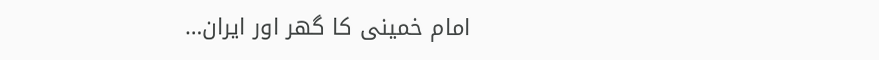امام خمینی کا گھر اور ایران…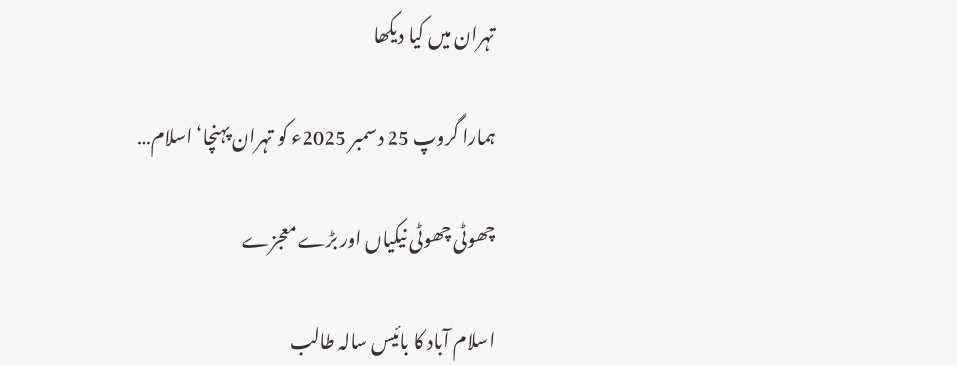تہران میں کیا دیکھا

ہمارا گروپ 25 دسمبر 2025ء کو تہران پہنچا‘ اسلام…

چھوٹی چھوٹی نیکیاں اور بڑے معجزے

اسلام آباد کا بائیس سالہ طالب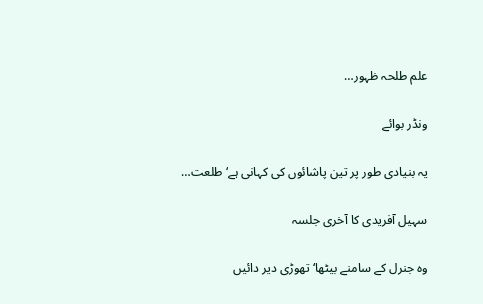علم طلحہ ظہور…

ونڈر بوائے

یہ بنیادی طور پر تین پاشائوں کی کہانی ہے‘ طلعت…

سہیل آفریدی کا آخری جلسہ

وہ جنرل کے سامنے بیٹھا‘ تھوڑی دیر دائیں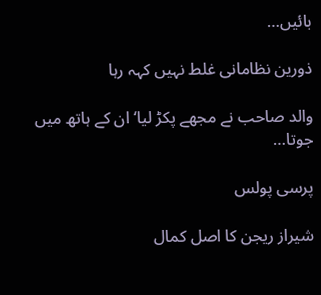بائیں…

ذورین نظامانی غلط نہیں کہہ رہا

والد صاحب نے مجھے پکڑ لیا‘ ان کے ہاتھ میں جوتا…

پرسی پولس

شیراز ریجن کا اصل کمال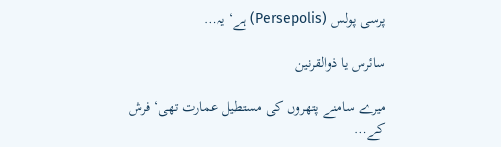پرسی پولس (Persepolis) ہے‘ یہ…

سائرس یا ذوالقرنین

میرے سامنے پتھروں کی مستطیل عمارت تھی‘ فرش کے…